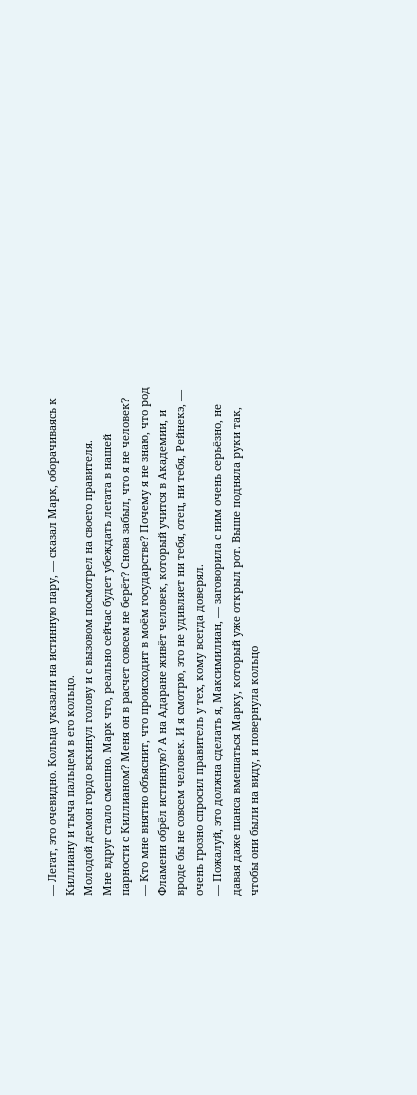— Легат, это очевидно. Кольца указали на истинную пару, — сказал Марк, оборачиваясь к Киллиану и тыча пальцем в его кольцо.
Молодой демон гордо вскинул голову и с вызовом посмотрел на своего правителя.
Мне вдруг стало смешно. Марк что, реально сейчас будет убеждать легата в нашей парности с Киллианом? Меня он в расчет совсем не берёт? Снова забыл, что я не человек?
— Кто мне внятно объяснит, что происходит в моём государстве? Почему я не знаю, что род Фламени обрёл истинную? А на Адаране живёт человек, который учится в Академии, и вроде бы не совсем человек. И я смотрю, это не удивляет ни тебя, отец, ни тебя, Рейнекэ, — очень грозно спросил правитель у тех, кому всегда доверял.
— Пожалуй, это должна сделать я, Максимилиан, — заговорила с ним очень серьёзно, не давая даже шанса вмешаться Марку, который уже открыл рот. Выше подняла руки так, чтобы они были на виду, и повернула кольцо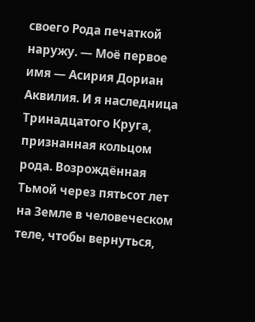своего Рода печаткой наружу. — Моё первое имя — Асирия Дориан Аквилия. И я наследница Тринадцатого Круга, признанная кольцом рода. Возрождённая Тьмой через пятьсот лет на Земле в человеческом теле, чтобы вернуться,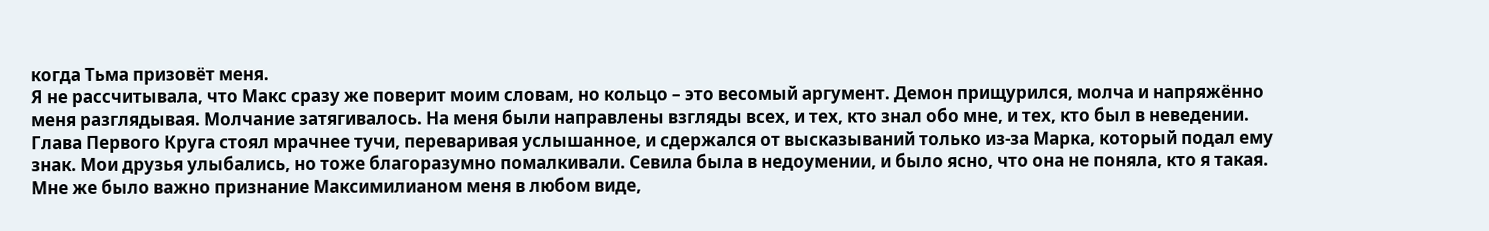когда Тьма призовёт меня.
Я не рассчитывала, что Макс сразу же поверит моим словам, но кольцо – это весомый аргумент. Демон прищурился, молча и напряжённо меня разглядывая. Молчание затягивалось. На меня были направлены взгляды всех, и тех, кто знал обо мне, и тех, кто был в неведении. Глава Первого Круга стоял мрачнее тучи, переваривая услышанное, и сдержался от высказываний только из-за Марка, который подал ему знак. Мои друзья улыбались, но тоже благоразумно помалкивали. Севила была в недоумении, и было ясно, что она не поняла, кто я такая. Мне же было важно признание Максимилианом меня в любом виде,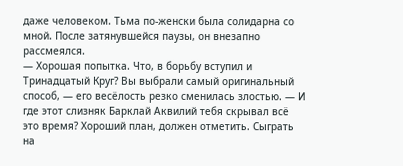даже человеком. Тьма по-женски была солидарна со мной. После затянувшейся паузы, он внезапно рассмеялся.
— Хорошая попытка. Что, в борьбу вступил и Тринадцатый Круг? Вы выбрали самый оригинальный способ, — его весёлость резко сменилась злостью. — И где этот слизняк Барклай Аквилий тебя скрывал всё это время? Хороший план, должен отметить. Сыграть на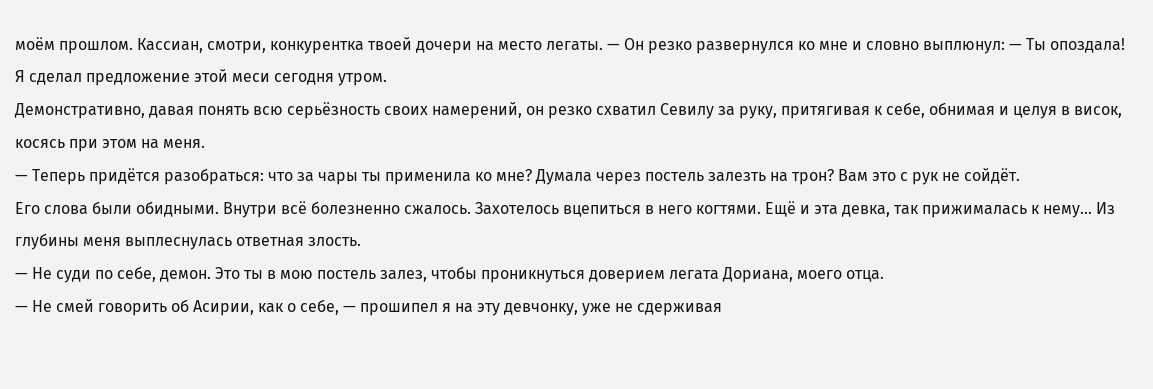моём прошлом. Кассиан, смотри, конкурентка твоей дочери на место легаты. — Он резко развернулся ко мне и словно выплюнул: — Ты опоздала! Я сделал предложение этой меси сегодня утром.
Демонстративно, давая понять всю серьёзность своих намерений, он резко схватил Севилу за руку, притягивая к себе, обнимая и целуя в висок, косясь при этом на меня.
— Теперь придётся разобраться: что за чары ты применила ко мне? Думала через постель залезть на трон? Вам это с рук не сойдёт.
Его слова были обидными. Внутри всё болезненно сжалось. Захотелось вцепиться в него когтями. Ещё и эта девка, так прижималась к нему... Из глубины меня выплеснулась ответная злость.
— Не суди по себе, демон. Это ты в мою постель залез, чтобы проникнуться доверием легата Дориана, моего отца.
— Не смей говорить об Асирии, как о себе, — прошипел я на эту девчонку, уже не сдерживая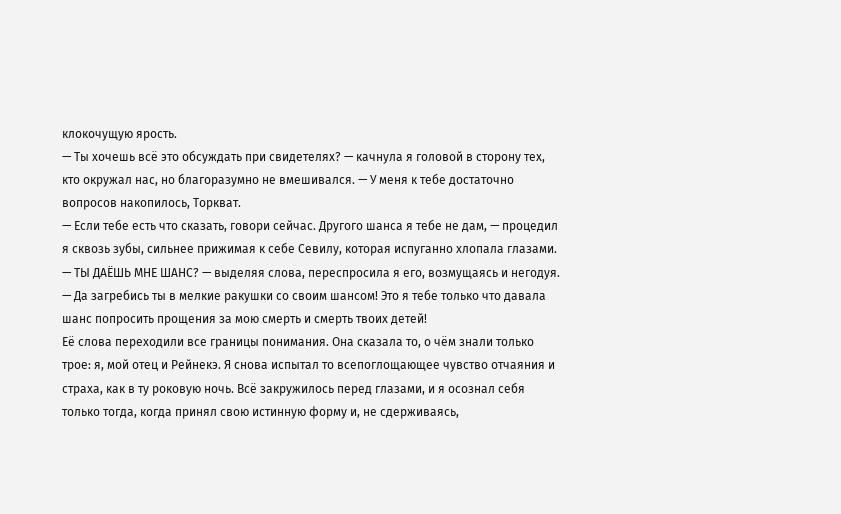клокочущую ярость.
— Ты хочешь всё это обсуждать при свидетелях? — качнула я головой в сторону тех, кто окружал нас, но благоразумно не вмешивался. — У меня к тебе достаточно вопросов накопилось, Торкват.
— Если тебе есть что сказать, говори сейчас. Другого шанса я тебе не дам, — процедил я сквозь зубы, сильнее прижимая к себе Севилу, которая испуганно хлопала глазами.
— ТЫ ДАЁШЬ МНЕ ШАНС? — выделяя слова, переспросила я его, возмущаясь и негодуя. — Да загребись ты в мелкие ракушки со своим шансом! Это я тебе только что давала шанс попросить прощения за мою смерть и смерть твоих детей!
Её слова переходили все границы понимания. Она сказала то, о чём знали только трое: я, мой отец и Рейнекэ. Я снова испытал то всепоглощающее чувство отчаяния и страха, как в ту роковую ночь. Всё закружилось перед глазами, и я осознал себя только тогда, когда принял свою истинную форму и, не сдерживаясь,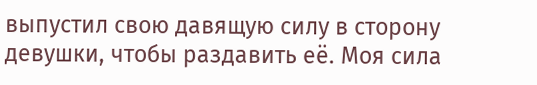выпустил свою давящую силу в сторону девушки, чтобы раздавить её. Моя сила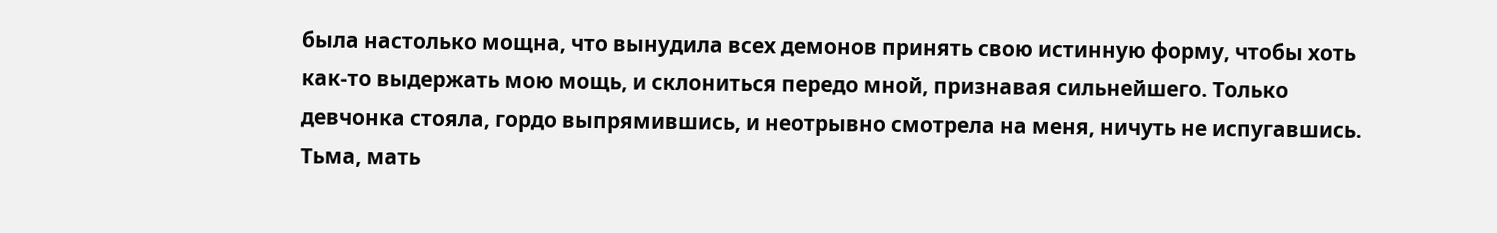была настолько мощна, что вынудила всех демонов принять свою истинную форму, чтобы хоть как-то выдержать мою мощь, и склониться передо мной, признавая сильнейшего. Только девчонка стояла, гордо выпрямившись, и неотрывно смотрела на меня, ничуть не испугавшись.
Тьма, мать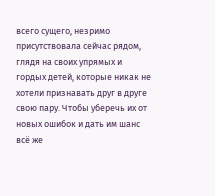всего сущего, незримо присутствовала сейчас рядом, глядя на своих упрямых и гордых детей, которые никак не хотели признавать друг в друге свою пару. Чтобы уберечь их от новых ошибок и дать им шанс всё же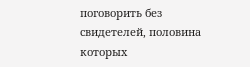поговорить без свидетелей, половина которых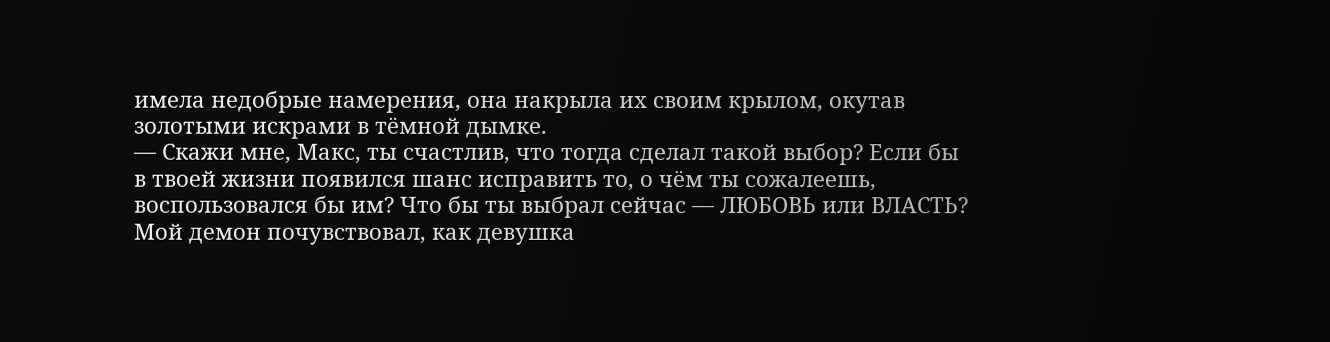имела недобрые намерения, она накрыла их своим крылом, окутав золотыми искрами в тёмной дымке.
— Скажи мне, Макс, ты счастлив, что тогда сделал такой выбор? Если бы в твоей жизни появился шанс исправить то, о чём ты сожалеешь, воспользовался бы им? Что бы ты выбрал сейчас — ЛЮБОВЬ или ВЛАСТЬ?
Мой демон почувствовал, как девушка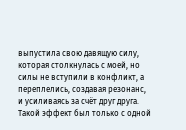выпустила свою давящую силу, которая столкнулась с моей, но силы не вступили в конфликт, а переплелись, создавая резонанс, и усиливаясь за счёт друг друга. Такой эффект был только с одной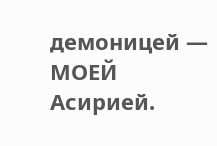демоницей — МОЕЙ Асирией.